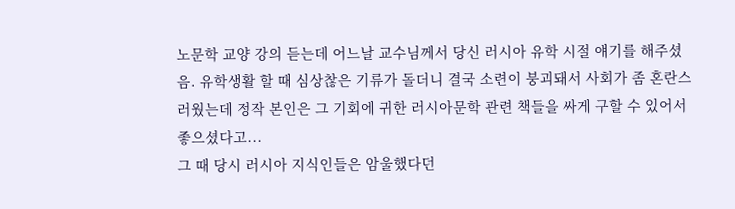노문학 교양 강의 듣는데 어느날 교수님께서 당신 러시아 유학 시절 얘기를 해주셨음. 유학생활 할 때 심상찮은 기류가 돌더니 결국 소련이 붕괴돼서 사회가 좀 혼란스러웠는데 정작 본인은 그 기회에 귀한 러시아문학 관련 책들을 싸게 구할 수 있어서 좋으셨다고...
그 때 당시 러시아 지식인들은 암울했다던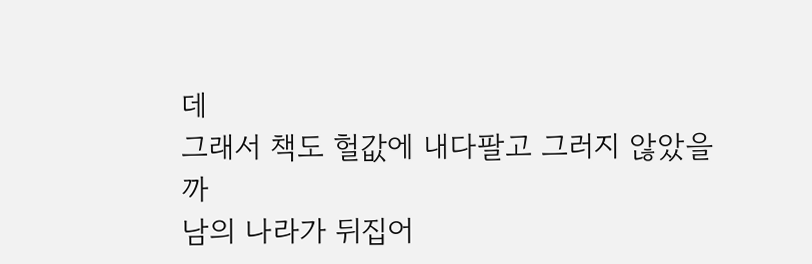데
그래서 책도 헐값에 내다팔고 그러지 않았을까
남의 나라가 뒤집어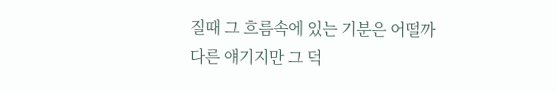질때 그 흐름속에 있는 기분은 어떨까
다른 얘기지만 그 덕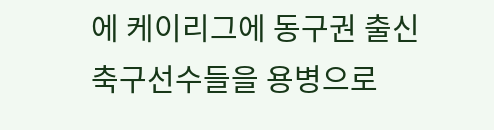에 케이리그에 동구권 출신 축구선수들을 용병으로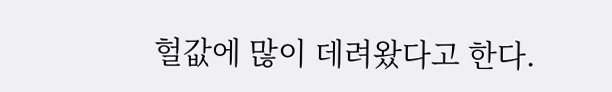헐값에 많이 데려왔다고 한다.